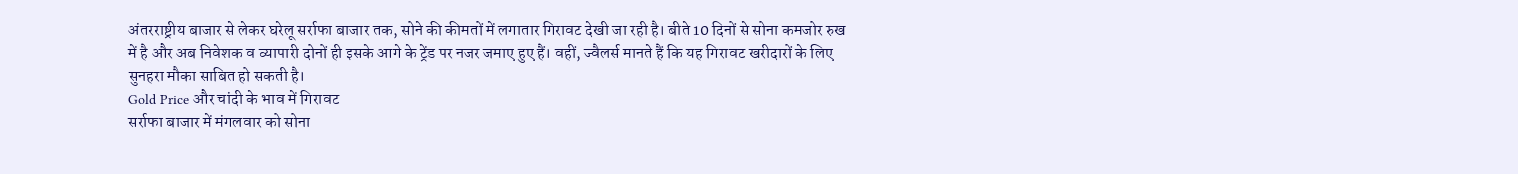अंतरराष्ट्रीय बाजार से लेकर घरेलू सर्राफा बाजार तक, सोने की कीमतों में लगातार गिरावट देखी जा रही है। बीते 10 दिनों से सोना कमजोर रुख में है और अब निवेशक व व्यापारी दोनों ही इसके आगे के ट्रेंड पर नजर जमाए हुए हैं। वहीं, ज्वैलर्स मानते हैं कि यह गिरावट खरीदारों के लिए सुनहरा मौका साबित हो सकती है।
Gold Price और चांदी के भाव में गिरावट
सर्राफा बाजार में मंगलवार को सोना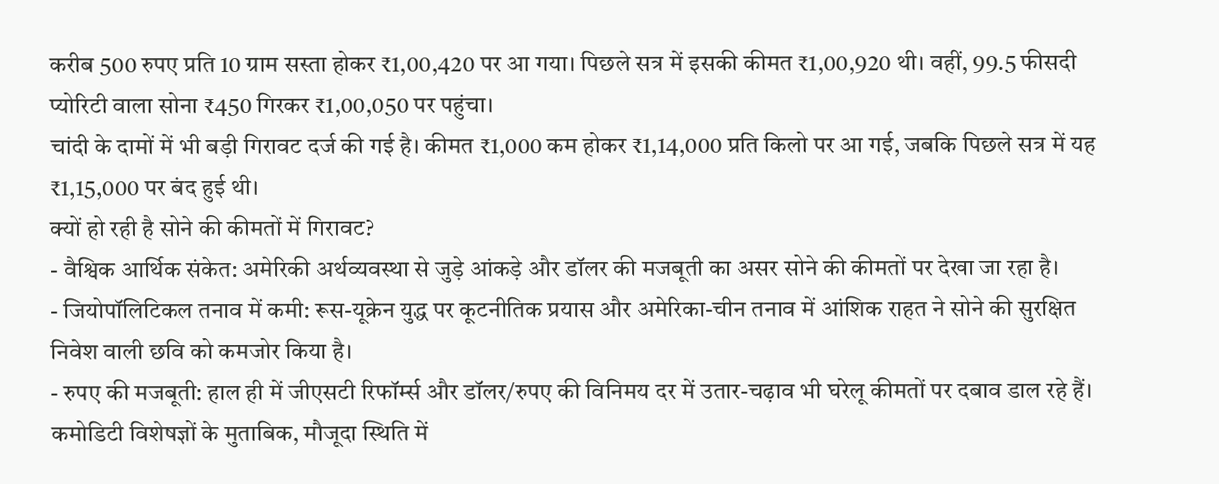करीब 500 रुपए प्रति 10 ग्राम सस्ता होकर ₹1,00,420 पर आ गया। पिछले सत्र में इसकी कीमत ₹1,00,920 थी। वहीं, 99.5 फीसदी प्योरिटी वाला सोना ₹450 गिरकर ₹1,00,050 पर पहुंचा।
चांदी के दामों में भी बड़ी गिरावट दर्ज की गई है। कीमत ₹1,000 कम होकर ₹1,14,000 प्रति किलो पर आ गई, जबकि पिछले सत्र में यह ₹1,15,000 पर बंद हुई थी।
क्यों हो रही है सोने की कीमतों में गिरावट?
- वैश्विक आर्थिक संकेत: अमेरिकी अर्थव्यवस्था से जुड़े आंकड़े और डॉलर की मजबूती का असर सोने की कीमतों पर देखा जा रहा है।
- जियोपॉलिटिकल तनाव में कमी: रूस-यूक्रेन युद्ध पर कूटनीतिक प्रयास और अमेरिका-चीन तनाव में आंशिक राहत ने सोने की सुरक्षित निवेश वाली छवि को कमजोर किया है।
- रुपए की मजबूती: हाल ही में जीएसटी रिफॉर्म्स और डॉलर/रुपए की विनिमय दर में उतार-चढ़ाव भी घरेलू कीमतों पर दबाव डाल रहे हैं।
कमोडिटी विशेषज्ञों के मुताबिक, मौजूदा स्थिति में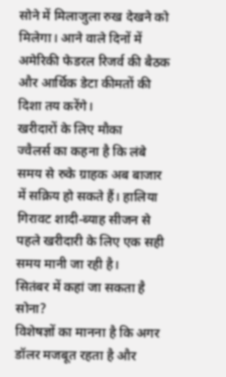सोने में मिलाजुला रुख देखने को मिलेगा। आने वाले दिनों में अमेरिकी फेडरल रिजर्व की बैठक और आर्थिक डेटा कीमतों की दिशा तय करेंगे।
खरीदारों के लिए मौका
ज्वैलर्स का कहना है कि लंबे समय से रुके ग्राहक अब बाजार में सक्रिय हो सकते हैं। हालिया गिरावट शादी-ब्याह सीजन से पहले खरीदारी के लिए एक सही समय मानी जा रही है।
सितंबर में कहां जा सकता है सोना?
विशेषज्ञों का मानना है कि अगर डॉलर मजबूत रहता है और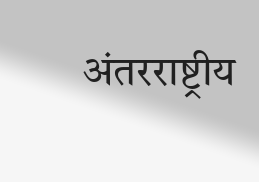अंतरराष्ट्रीय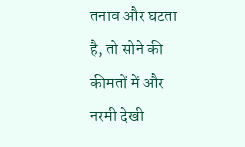तनाव और घटता है, तो सोने की कीमतों में और नरमी देखी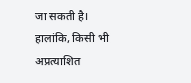जा सकती है। हालांकि, किसी भी अप्रत्याशित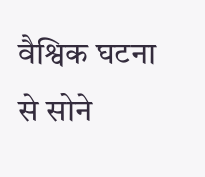वैश्विक घटना से सोने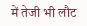में तेजी भी लौट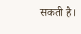सकती है।